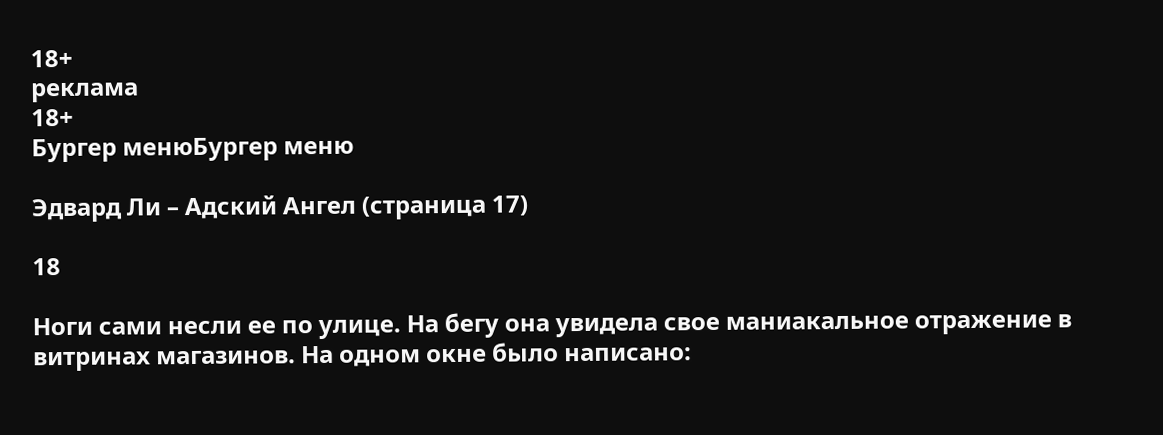18+
реклама
18+
Бургер менюБургер меню

Эдвард Ли – Адский Ангел (страница 17)

18

Ноги сами несли ее по улице. На бегу она увидела свое маниакальное отражение в витринах магазинов. На одном окне было написано: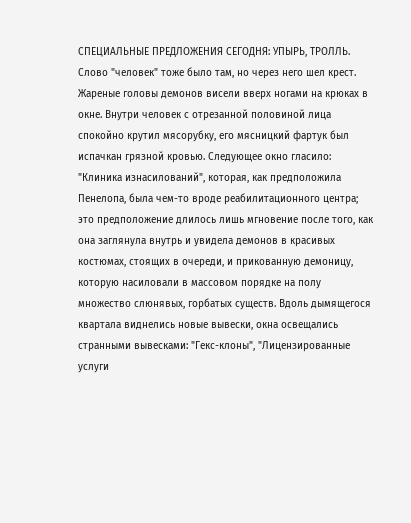СПЕЦИАЛЬНЫЕ ПРЕДЛОЖЕНИЯ СЕГОДНЯ: УПЫРЬ, ТРОЛЛЬ. Слово "человек" тоже было там, но через него шел крест. Жареные головы демонов висели вверх ногами на крюках в окне. Внутри человек с отрезанной половиной лица спокойно крутил мясорубку, его мясницкий фартук был испачкан грязной кровью. Следующее окно гласило: "Клиника изнасилований", которая, как предположила Пенелопа, была чем-то вроде реабилитационного центра; это предположение длилось лишь мгновение после того, как она заглянула внутрь и увидела демонов в красивых костюмах, стоящих в очереди, и прикованную демоницу, которую насиловали в массовом порядке на полу множество слюнявых, горбатых существ. Вдоль дымящегося квартала виднелись новые вывески, окна освещались странными вывесками: "Гекс-клоны", "Лицензированные услуги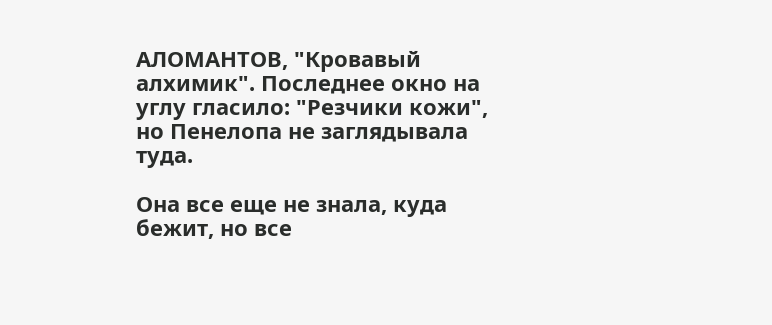АЛОМАНТОВ, "Кровавый алхимик". Последнее окно на углу гласило: "Резчики кожи", но Пенелопа не заглядывала туда.

Она все еще не знала, куда бежит, но все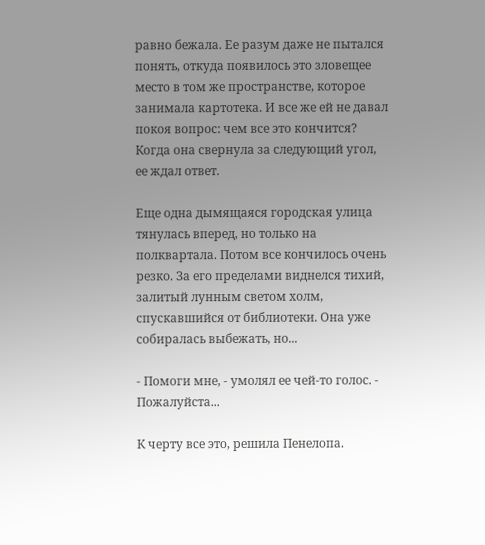равно бежала. Ее разум даже не пытался понять, откуда появилось это зловещее место в том же пространстве, которое занимала картотека. И все же ей не давал покоя вопрос: чем все это кончится? Когда она свернула за следующий угол, ее ждал ответ.

Еще одна дымящаяся городская улица тянулась вперед, но только на полквартала. Потом все кончилось очень резко. За его пределами виднелся тихий, залитый лунным светом холм, спускавшийся от библиотеки. Она уже собиралась выбежать, но...

- Помоги мне, - умолял ее чей-то голос. - Пожалуйста...

К черту все это, решила Пенелопа.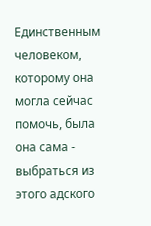Единственным человеком, которому она могла сейчас помочь, была она сама - выбраться из этого адского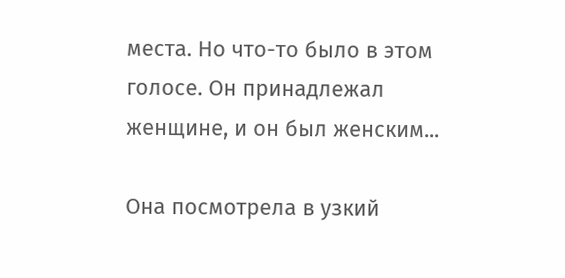места. Но что-то было в этом голосе. Он принадлежал женщине, и он был женским...

Она посмотрела в узкий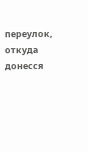переулок, откуда донесся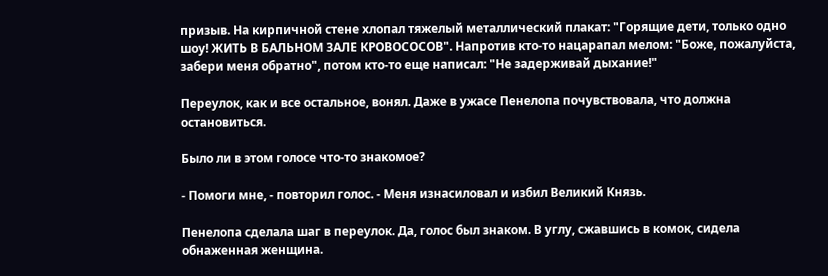призыв. На кирпичной стене хлопал тяжелый металлический плакат: "Горящие дети, только одно шоу! ЖИТЬ В БАЛЬНОМ ЗАЛЕ КРОВОСОСОВ". Напротив кто-то нацарапал мелом: "Боже, пожалуйста, забери меня обратно", потом кто-то еще написал: "Не задерживай дыхание!"

Переулок, как и все остальное, вонял. Даже в ужасе Пенелопа почувствовала, что должна остановиться.

Было ли в этом голосе что-то знакомое?

- Помоги мне, - повторил голос. - Меня изнасиловал и избил Великий Князь.

Пенелопа сделала шаг в переулок. Да, голос был знаком. В углу, сжавшись в комок, сидела обнаженная женщина.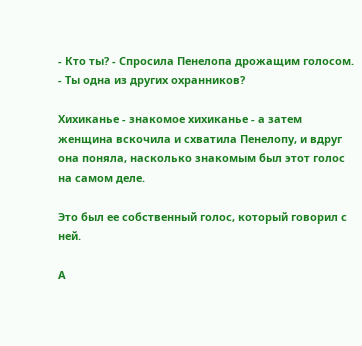- Кто ты? - Спросила Пенелопа дрожащим голосом. - Ты одна из других охранников?

Хихиканье - знакомое хихиканье - а затем женщина вскочила и схватила Пенелопу, и вдруг она поняла, насколько знакомым был этот голос на самом деле.

Это был ее собственный голос, который говорил с ней.

А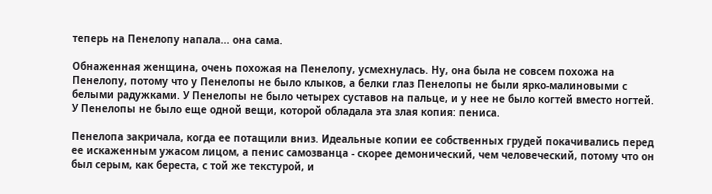теперь на Пенелопу напала... она сама.

Обнаженная женщина, очень похожая на Пенелопу, усмехнулась. Ну, она была не совсем похожа на Пенелопу, потому что у Пенелопы не было клыков, а белки глаз Пенелопы не были ярко-малиновыми с белыми радужками. У Пенелопы не было четырех суставов на пальце, и у нее не было когтей вместо ногтей. У Пенелопы не было еще одной вещи, которой обладала эта злая копия: пениса.

Пенелопа закричала, когда ее потащили вниз. Идеальные копии ее собственных грудей покачивались перед ее искаженным ужасом лицом, а пенис самозванца - скорее демонический, чем человеческий, потому что он был серым, как береста, с той же текстурой, и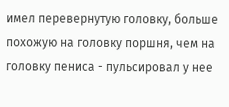имел перевернутую головку, больше похожую на головку поршня, чем на головку пениса - пульсировал у нее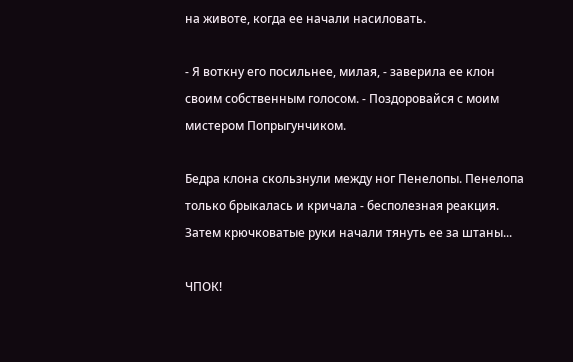на животе, когда ее начали насиловать.

- Я воткну его посильнее, милая, - заверила ее клон своим собственным голосом. - Поздоровайся с моим мистером Попрыгунчиком.

Бедра клона скользнули между ног Пенелопы. Пенелопа только брыкалась и кричала - бесполезная реакция. Затем крючковатые руки начали тянуть ее за штаны...

ЧПОК!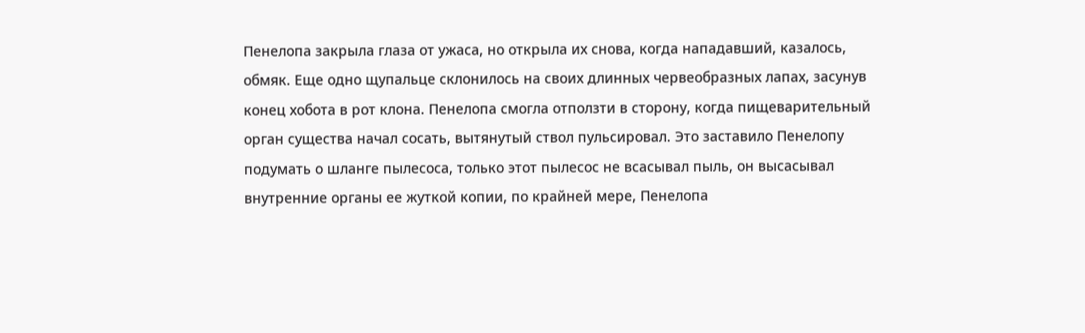Пенелопа закрыла глаза от ужаса, но открыла их снова, когда нападавший, казалось, обмяк. Еще одно щупальце склонилось на своих длинных червеобразных лапах, засунув конец хобота в рот клона. Пенелопа смогла отползти в сторону, когда пищеварительный орган существа начал сосать, вытянутый ствол пульсировал. Это заставило Пенелопу подумать о шланге пылесоса, только этот пылесос не всасывал пыль, он высасывал внутренние органы ее жуткой копии, по крайней мере, Пенелопа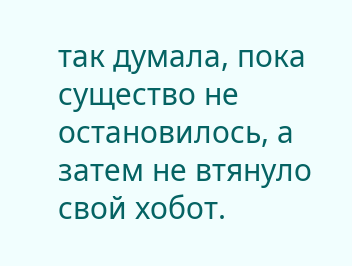так думала, пока существо не остановилось, а затем не втянуло свой хобот.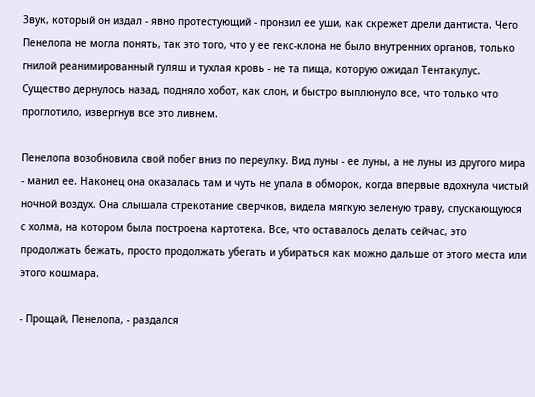Звук, который он издал - явно протестующий - пронзил ее уши, как скрежет дрели дантиста. Чего Пенелопа не могла понять, так это того, что у ее гекс-клона не было внутренних органов, только гнилой реанимированный гуляш и тухлая кровь - не та пища, которую ожидал Тентакулус. Существо дернулось назад, подняло хобот, как слон, и быстро выплюнуло все, что только что проглотило, извергнув все это ливнем.

Пенелопа возобновила свой побег вниз по переулку. Вид луны - ее луны, а не луны из другого мира - манил ее. Наконец она оказалась там и чуть не упала в обморок, когда впервые вдохнула чистый ночной воздух. Она слышала стрекотание сверчков, видела мягкую зеленую траву, спускающуюся с холма, на котором была построена картотека. Все, что оставалось делать сейчас, это продолжать бежать, просто продолжать убегать и убираться как можно дальше от этого места или этого кошмара.

- Прощай, Пенелопа, - раздался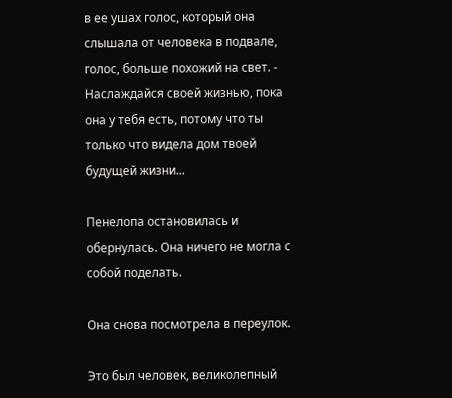в ее ушах голос, который она слышала от человека в подвале, голос, больше похожий на свет. - Наслаждайся своей жизнью, пока она у тебя есть, потому что ты только что видела дом твоей будущей жизни...

Пенелопа остановилась и обернулась. Она ничего не могла с собой поделать.

Она снова посмотрела в переулок.

Это был человек, великолепный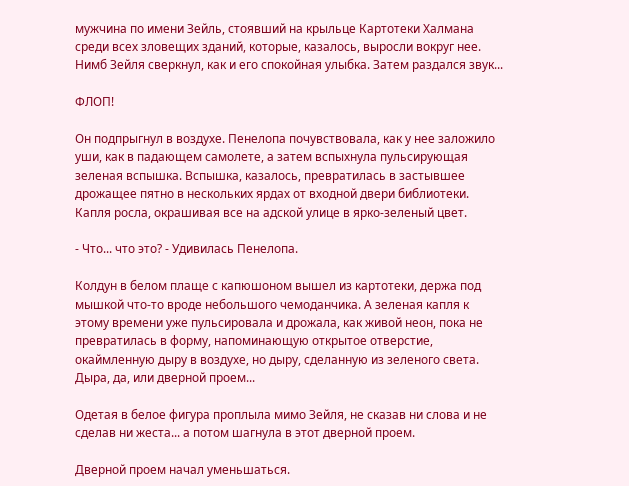мужчина по имени Зейль, стоявший на крыльце Картотеки Халмана среди всех зловещих зданий, которые, казалось, выросли вокруг нее. Нимб Зейля сверкнул, как и его спокойная улыбка. Затем раздался звук...

ФЛОП!

Он подпрыгнул в воздухе. Пенелопа почувствовала, как у нее заложило уши, как в падающем самолете, а затем вспыхнула пульсирующая зеленая вспышка. Вспышка, казалось, превратилась в застывшее дрожащее пятно в нескольких ярдах от входной двери библиотеки. Капля росла, окрашивая все на адской улице в ярко-зеленый цвет.

- Что... что это? - Удивилась Пенелопа.

Колдун в белом плаще с капюшоном вышел из картотеки, держа под мышкой что-то вроде небольшого чемоданчика. А зеленая капля к этому времени уже пульсировала и дрожала, как живой неон, пока не превратилась в форму, напоминающую открытое отверстие, окаймленную дыру в воздухе, но дыру, сделанную из зеленого света. Дыра, да, или дверной проем...

Одетая в белое фигура проплыла мимо Зейля, не сказав ни слова и не сделав ни жеста... а потом шагнула в этот дверной проем.

Дверной проем начал уменьшаться.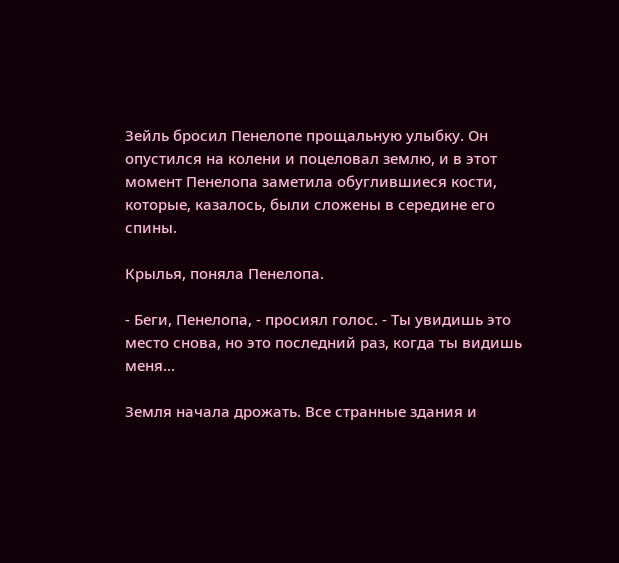Зейль бросил Пенелопе прощальную улыбку. Он опустился на колени и поцеловал землю, и в этот момент Пенелопа заметила обуглившиеся кости, которые, казалось, были сложены в середине его спины.

Крылья, поняла Пенелопа.

- Беги, Пенелопа, - просиял голос. - Ты увидишь это место снова, но это последний раз, когда ты видишь меня...

Земля начала дрожать. Все странные здания и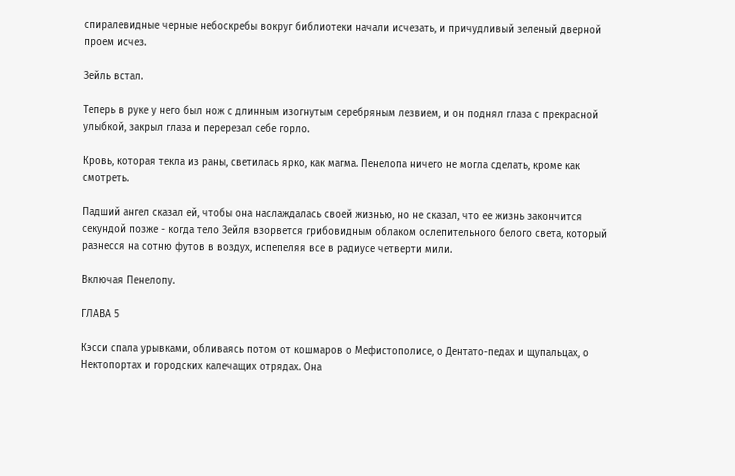спиралевидные черные небоскребы вокруг библиотеки начали исчезать, и причудливый зеленый дверной проем исчез.

Зейль встал.

Теперь в руке у него был нож с длинным изогнутым серебряным лезвием, и он поднял глаза с прекрасной улыбкой, закрыл глаза и перерезал себе горло.

Кровь, которая текла из раны, светилась ярко, как магма. Пенелопа ничего не могла сделать, кроме как смотреть.

Падший ангел сказал ей, чтобы она наслаждалась своей жизнью, но не сказал, что ее жизнь закончится секундой позже - когда тело Зейля взорвется грибовидным облаком ослепительного белого света, который разнесся на сотню футов в воздух, испепеляя все в радиусе четверти мили.

Включая Пенелопу.

ГЛАВА 5

Кэсси спала урывками, обливаясь потом от кошмаров о Мефистополисе, о Дентато-педах и щупальцах, о Нектопортах и городских калечащих отрядах. Она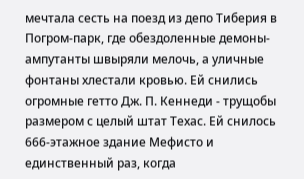мечтала сесть на поезд из депо Тиберия в Погром-парк, где обездоленные демоны-ампутанты швыряли мелочь, а уличные фонтаны хлестали кровью. Ей снились огромные гетто Дж. П. Кеннеди - трущобы размером с целый штат Техас. Ей снилось 666-этажное здание Мефисто и единственный раз, когда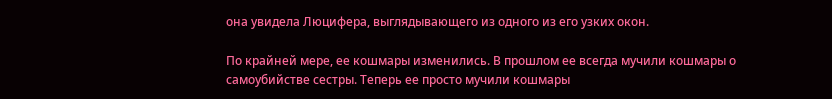она увидела Люцифера, выглядывающего из одного из его узких окон.

По крайней мере, ее кошмары изменились. В прошлом ее всегда мучили кошмары о самоубийстве сестры. Теперь ее просто мучили кошмары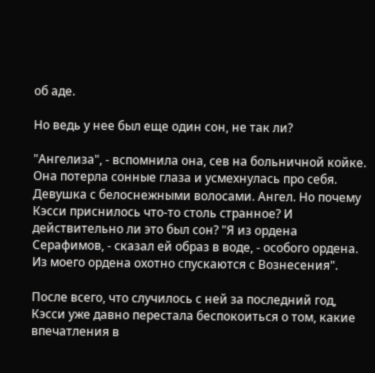об аде.

Но ведь у нее был еще один сон, не так ли?

"Ангелиза", - вспомнила она, сев на больничной койке. Она потерла сонные глаза и усмехнулась про себя. Девушка с белоснежными волосами. Ангел. Но почему Кэсси приснилось что-то столь странное? И действительно ли это был сон? "Я из ордена Серафимов, - сказал ей образ в воде, - особого ордена. Из моего ордена охотно спускаются с Вознесения".

После всего, что случилось с ней за последний год, Кэсси уже давно перестала беспокоиться о том, какие впечатления в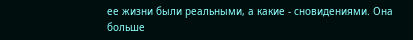ее жизни были реальными, а какие - сновидениями. Она больше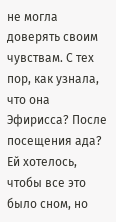не могла доверять своим чувствам. С тех пор, как узнала, что она Эфирисса? После посещения ада? Ей хотелось, чтобы все это было сном, но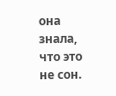она знала, что это не сон.